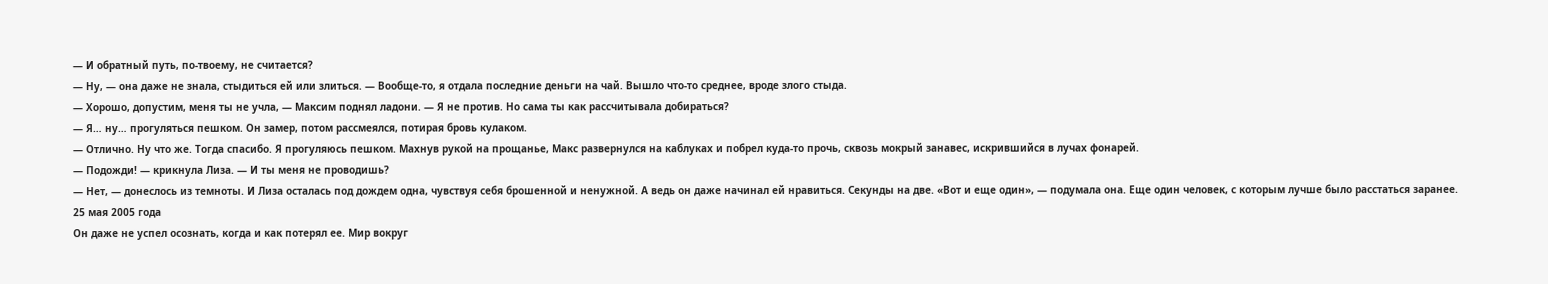— И обратный путь, по-твоему, не считается?
— Ну, — она даже не знала, стыдиться ей или злиться. — Вообще-то, я отдала последние деньги на чай. Вышло что-то среднее, вроде злого стыда.
— Хорошо, допустим, меня ты не учла, — Максим поднял ладони. — Я не против. Но сама ты как рассчитывала добираться?
— Я… ну… прогуляться пешком. Он замер, потом рассмеялся, потирая бровь кулаком.
— Отлично. Ну что же. Тогда спасибо. Я прогуляюсь пешком. Махнув рукой на прощанье, Макс развернулся на каблуках и побрел куда-то прочь, сквозь мокрый занавес, искрившийся в лучах фонарей.
— Подожди! — крикнула Лиза. — И ты меня не проводишь?
— Нет, — донеслось из темноты. И Лиза осталась под дождем одна, чувствуя себя брошенной и ненужной. А ведь он даже начинал ей нравиться. Секунды на две. «Вот и еще один», — подумала она. Еще один человек, с которым лучше было расстаться заранее.
25 мая 2005 года
Он даже не успел осознать, когда и как потерял ее. Мир вокруг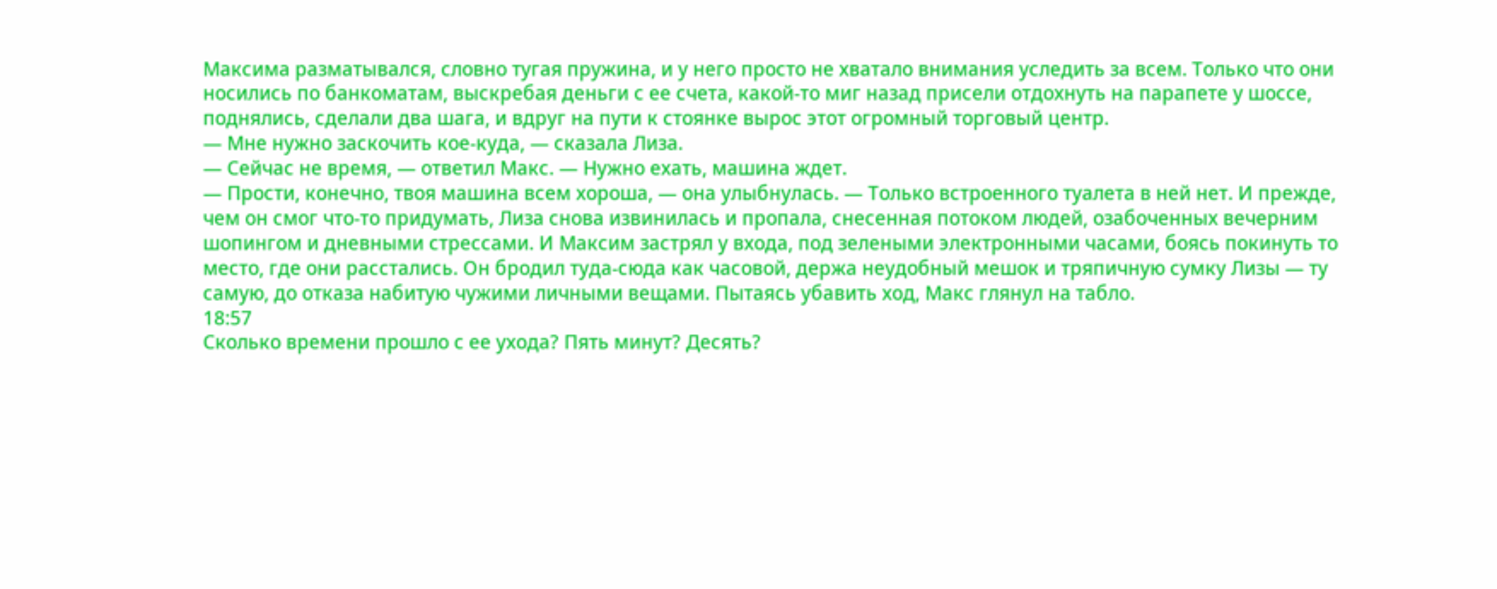Максима разматывался, словно тугая пружина, и у него просто не хватало внимания уследить за всем. Только что они носились по банкоматам, выскребая деньги с ее счета, какой-то миг назад присели отдохнуть на парапете у шоссе, поднялись, сделали два шага, и вдруг на пути к стоянке вырос этот огромный торговый центр.
— Мне нужно заскочить кое-куда, — сказала Лиза.
— Сейчас не время, — ответил Макс. — Нужно ехать, машина ждет.
— Прости, конечно, твоя машина всем хороша, — она улыбнулась. — Только встроенного туалета в ней нет. И прежде, чем он смог что-то придумать, Лиза снова извинилась и пропала, снесенная потоком людей, озабоченных вечерним шопингом и дневными стрессами. И Максим застрял у входа, под зелеными электронными часами, боясь покинуть то место, где они расстались. Он бродил туда-сюда как часовой, держа неудобный мешок и тряпичную сумку Лизы — ту самую, до отказа набитую чужими личными вещами. Пытаясь убавить ход, Макс глянул на табло.
18:57
Сколько времени прошло с ее ухода? Пять минут? Десять?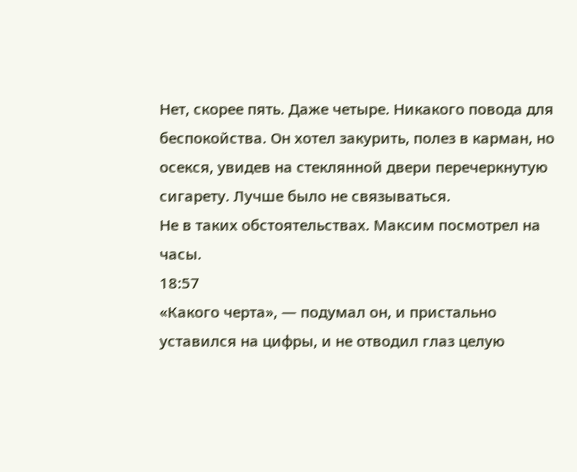Нет, скорее пять. Даже четыре. Никакого повода для беспокойства. Он хотел закурить, полез в карман, но осекся, увидев на стеклянной двери перечеркнутую сигарету. Лучше было не связываться.
Не в таких обстоятельствах. Максим посмотрел на часы.
18:57
«Какого черта», — подумал он, и пристально уставился на цифры, и не отводил глаз целую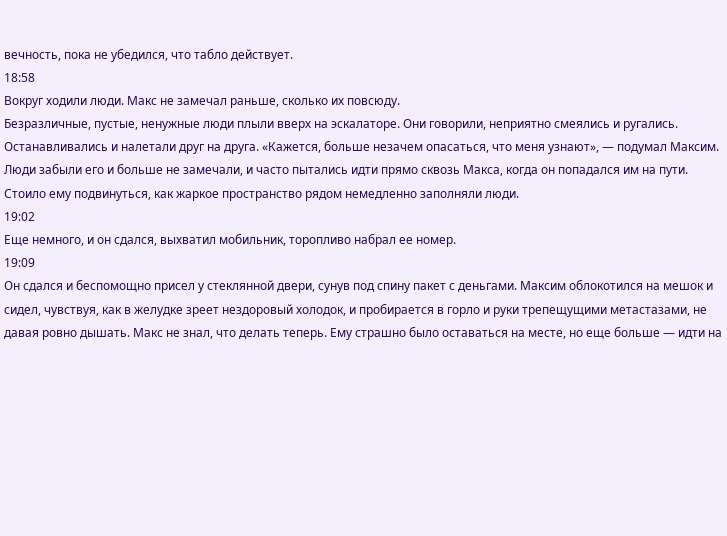вечность, пока не убедился, что табло действует.
18:58
Вокруг ходили люди. Макс не замечал раньше, сколько их повсюду.
Безразличные, пустые, ненужные люди плыли вверх на эскалаторе. Они говорили, неприятно смеялись и ругались. Останавливались и налетали друг на друга. «Кажется, больше незачем опасаться, что меня узнают», — подумал Максим. Люди забыли его и больше не замечали, и часто пытались идти прямо сквозь Макса, когда он попадался им на пути. Стоило ему подвинуться, как жаркое пространство рядом немедленно заполняли люди.
19:02
Еще немного, и он сдался, выхватил мобильник, торопливо набрал ее номер.
19:09
Он сдался и беспомощно присел у стеклянной двери, сунув под спину пакет с деньгами. Максим облокотился на мешок и сидел, чувствуя, как в желудке зреет нездоровый холодок, и пробирается в горло и руки трепещущими метастазами, не давая ровно дышать. Макс не знал, что делать теперь. Ему страшно было оставаться на месте, но еще больше — идти на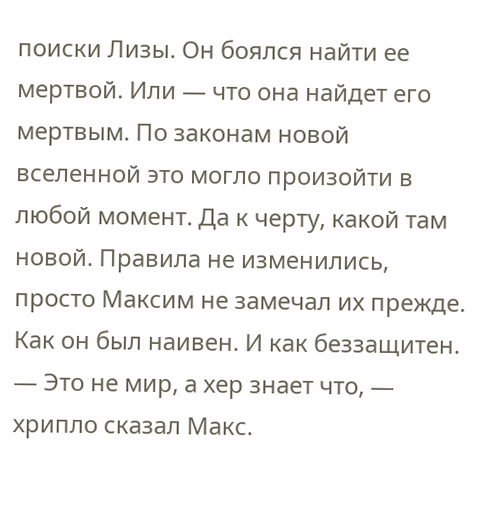поиски Лизы. Он боялся найти ее мертвой. Или — что она найдет его мертвым. По законам новой вселенной это могло произойти в любой момент. Да к черту, какой там новой. Правила не изменились, просто Максим не замечал их прежде.
Как он был наивен. И как беззащитен.
— Это не мир, а хер знает что, — хрипло сказал Макс.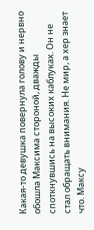Какая-то девушка повернула голову и нервно обошла Максима стороной, дважды споткнувшись на высоких каблуках. Он не стал обращать внимания. Не мир, а хер знает что. Максу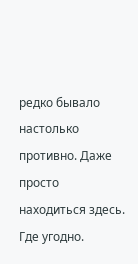редко бывало настолько противно. Даже просто находиться здесь. Где угодно.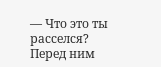— Что это ты расселся? Перед ним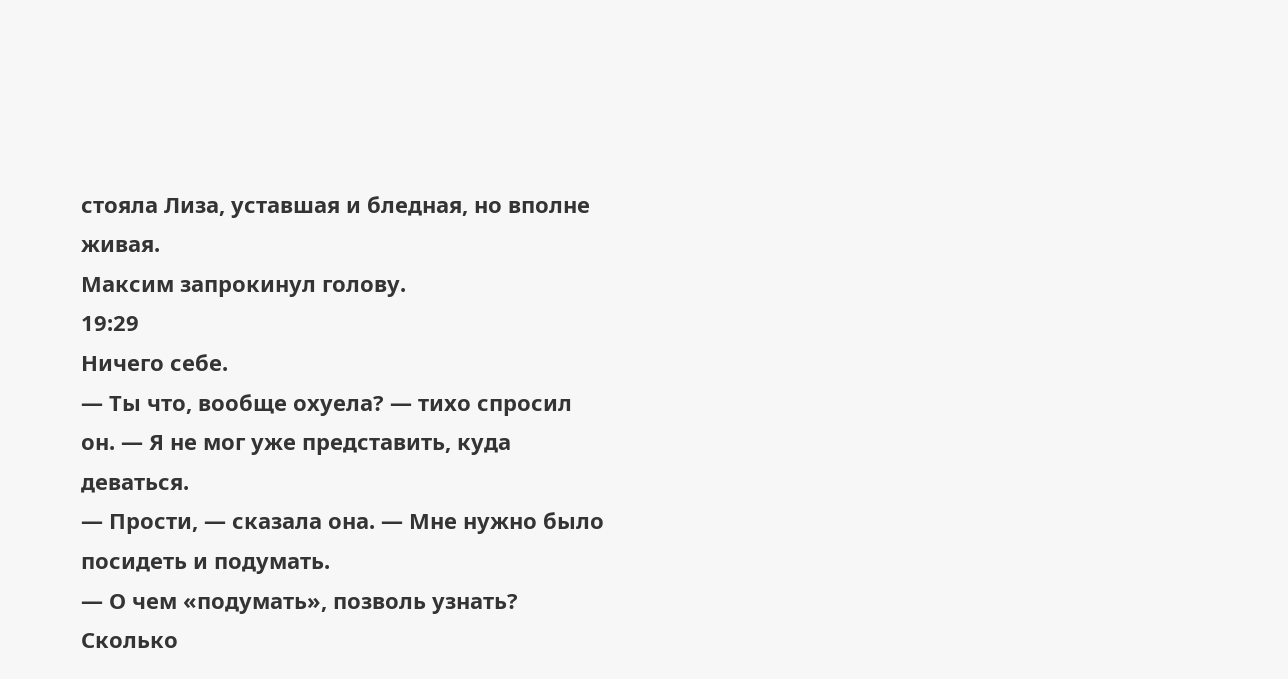стояла Лиза, уставшая и бледная, но вполне живая.
Максим запрокинул голову.
19:29
Ничего себе.
— Ты что, вообще охуела? — тихо спросил он. — Я не мог уже представить, куда деваться.
— Прости, — сказала она. — Мне нужно было посидеть и подумать.
— О чем «подумать», позволь узнать? Сколько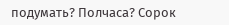подумать? Полчаса? Сорок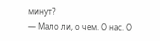минут?
— Мало ли, о чем. О нас. О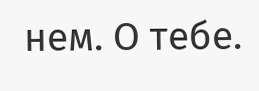нем. О тебе.